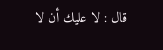قال : لا عليك أن لا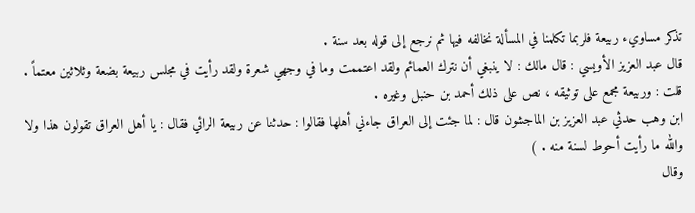تذكر مساويء ربيعة فلربما تكلمنا في المسألة نخالفه فيها ثم نرجع إلى قوله بعد سنة .
قال عبد العزيز الأويسي : قال مالك : لا ينبغي أن نترك العمائم ولقد اعتممت وما في وجهي شعرة ولقد رأيت في مجلس ربيعة بضعة وثلاثين معتماً .
قلت : وربيعة مجمع على توثيقه ، نص على ذلك أحمد بن حنبل وغيره .
ابن وهب حدثي عبد العزيز بن الماجشون قال : لما جئت إلى العراق جاءني أهلها فقالوا : حدثنا عن ربيعة الرائي فقال : يا أهل العراق تقولون هذا ولا والله ما رأيت أحوط لسنة منه . )
وقال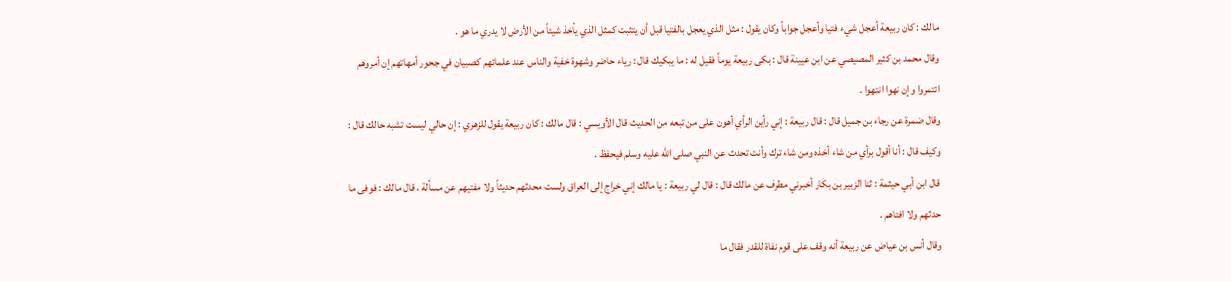مالك : كان ربيعة أعجل شيء فتيا وأعجل جواباً وكان يقول : مثل الذي يعجل بالفتيا قبل أن يتثبت كمثل الذي يأخذ شيئاً من الأرض لا يدري ما هو .
وقال محمد بن كثير المصيصي عن ابن عيينة قال : بكى ربيعة يوماً فقيل له : ما يبكيك قال : رياء حاضر وشهوة خفية والناس عند علمائهم كصبيان في جحور أمهاتهم إن أمروهم ائتمروا وإن نهوا انتهوا .
وقال ضمرة عن رجاء بن جميل قال : قال ربيعة : إني رأين الرأي أهون على من تبعه من الحديث قال الأويسي : قال مالك : كان ربيعة يقول للزهري : إن حالي ليست تشبه حالك قال : وكيف قال : أنا أقول برأي من شاء أخذه ومن شاء ترك وأنت تحدث عن النبي صلى الله عليه وسلم فيحفظ .
قال ابن أبي حيثمة : ثنا الزبير بن بكار أخبرني مطرف عن مالك قال : قال لي ربيعة : يا مالك إني خراج إلى العراق ولست محدثهم حديثاً ولا مفتيهم عن مسألة ، قال مالك : فوفى ما حدثهم ولا افتاهم .
وقال أنس بن عياض عن ربيعة أنه وقف على قوم نفاة للقدر فقال ما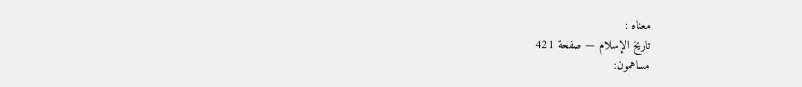معناه :
تاريخ الإسلام — صفحة 421
مساهمون: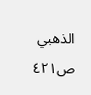الذهبي
ص٤٢١